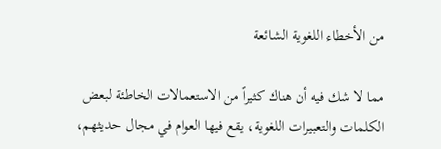من الأخطاء اللغوية الشائعة

مما لا شك فيه أن هناك كثيراً من الاستعمالات الخاطئة لبعض الكلمات والتعبيرات اللغوية، يقع فيها العوام في مجال حديثهم،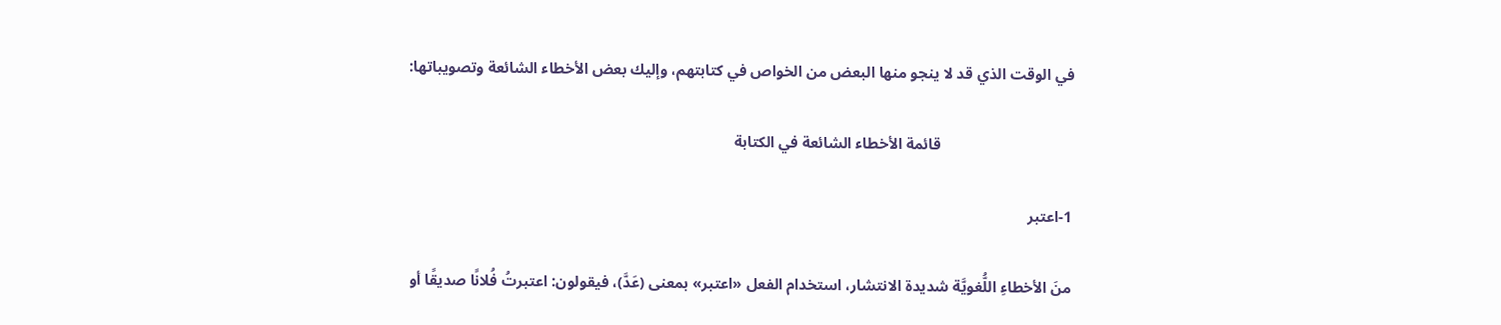في الوقت الذي قد لا ينجو منها البعض من الخواص في كتابتهم، وإليك بعض الأخطاء الشائعة وتصويباتها:

                                  قائمة الأخطاء الشائعة في الكتابة

1-اعتبر

منَ الأخطاءِ اللُّغويَّة شديدة الانتشار، استخدام الفعل «اعتبر» بمعنى (عَدَّ)، فيقولون: اعتبرتُ فُلانًا صديقًا أو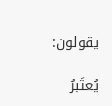يقولون:

يُعتَبرُ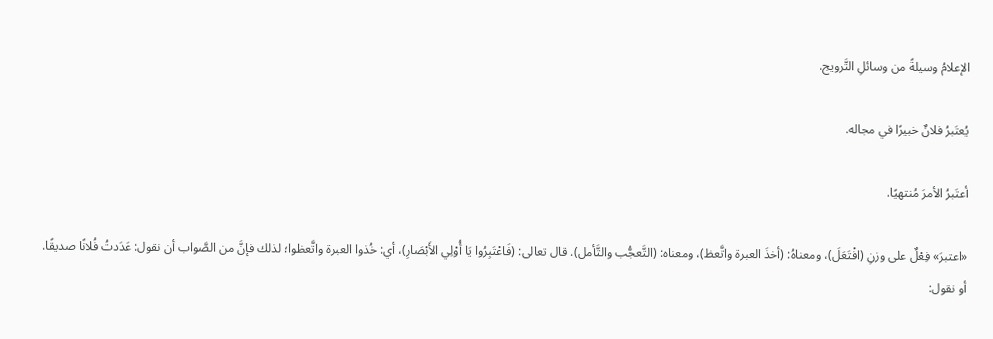الإعلامُ وسيلةً من وسائلِ التَّرويج.

يُعتَبرُ فلانٌ خبيرًا في مجاله.

أعتَبرُ الأمرَ مُنتهيًا.

«اعتبرَ» فِعْلٌ على وزنِ (افْتَعَلَ)، ومعناهُ: (أخذَ العبرة واتَّعظ)، ومعناه: (التَّعجُّب والتَّأمل). قال تعالى: (فَاعْتَبِرُوا يَا أُوْلِي الأَبْصَارِ)، أي: خُذوا العبرة واتَّعظوا؛ لذلك فإنَّ من الصَّواب أن نقول: عَدَدتُ فُلانًا صديقًا. أو نقول: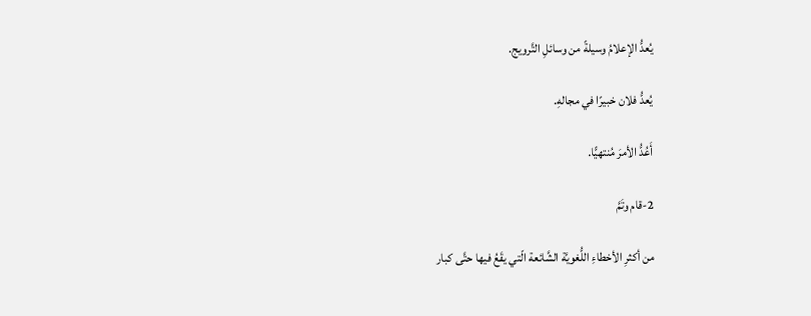يُعدُّ الإعلامُ وسيلةً من وسائلِ التَّرويج.

يُعدُّ فلان خبيرًا في مجالهِ.

أَعُدُّ الأمرَ مُنتهيًّا.

2-قام وتَمَّ

من أكثرِ الأخطاءِ اللُّغويَّة الشَّائعة الّتي يقَعُ فيها حتَّى كبار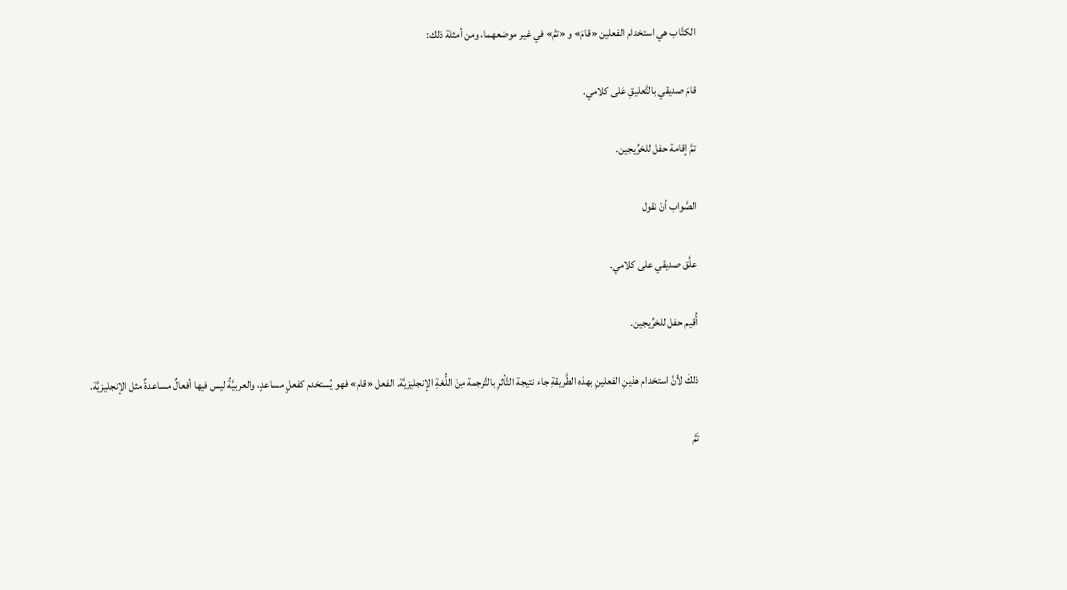الكتَّاب هي استخدام الفعلين «قامَ» و «تمَّ» في غير موضعهما، ومن أمثلة ذلك:

قامَ صديقي بالتَّعليقِ عَلى كلامي.

تمَّ إقامة حفل للخرِّيجين.

الصَّواب أنْ نقول

علَّق صديقي على كلامي.

أُقيم حفل للخرِّيجين.

ذلكَ لأنَّ استخدام هذينِ الفعلينِ بهذه الطَّريقةِ جاء نتيجة التَّأثرِ بالتَّرجمة مِنَ اللُّغةِ الإنجليزيَّة. الفعل «قام» فهو يُستخدم كفعلٍ مساعدٍ، والعربيَّةُ ليس فيها أفعالٌ مساعدةٌ مثل الإنجليزيَّة.

تَمَّ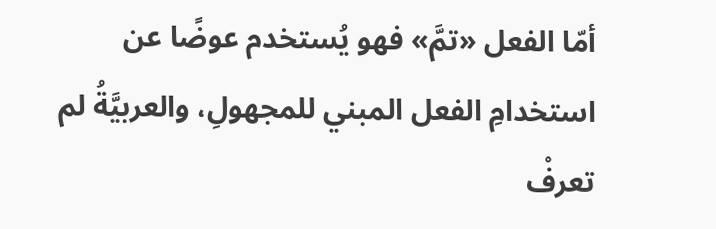أمّا الفعل «تمَّ» فهو يُستخدم عوضًا عن استخدامِ الفعل المبني للمجهولِ، والعربيَّةُ لم تعرفْ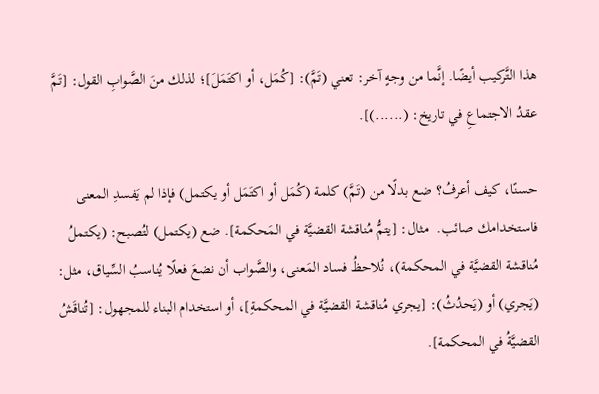هذا التَّركيب أيضًا. إنَّما من وجهٍ آخر: تعني (تَمَّ): [كُمَل، أو اكتَمَلَ]؛ لذلك منَ الصَّوابِ القول: [تَمَّ عقدُ الاجتماعِ في تاريخ: (......)].

حسنًا، كيف أعرفُ؟ ضع بدلًا من (تَمَّ) كلمة (كُمَل أو اكتَمَل أو يكتمل) فإذا لم يَفسدِ المعنى فاستخدامك صائب.  مثال: [يتمُّ مُناقشة القضيَّة في المَحكمة]. ضع (يكتمل) لتُصبح: (يكتملُ مُناقشة القضيَّة في المحكمة)، نُلاحظُ فساد المَعنى، والصَّواب أن نضعَ فعلًا يُناسبُ السِّياق، مثل: (يَجري) أو (يَحدُثُ): [يجري مُناقشة القضيَّة في المحكمةِ]، أو استخدام البناء للمجهول: [تُناقَشُ القضيَّةُ في المحكمة].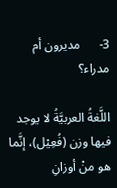3-      مديرون أم مدراء؟

اللَّغةُ العربيَّةُ لا يوجد فيها وزن (فُعِيْل)، إنَّما هو منْ أوزانِ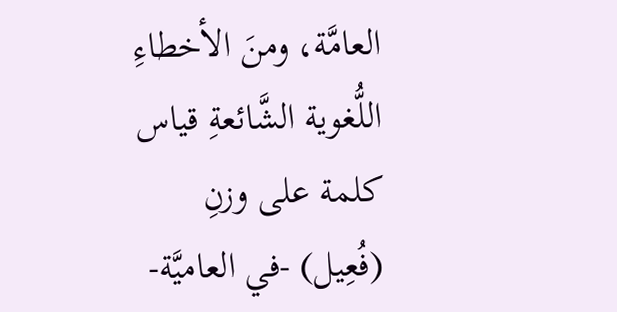العامَّة، ومنَ الأخطاءِ اللُّغوية الشَّائعةِ قياس كلمة على وزنِ (فُعِيل) -في العاميَّة-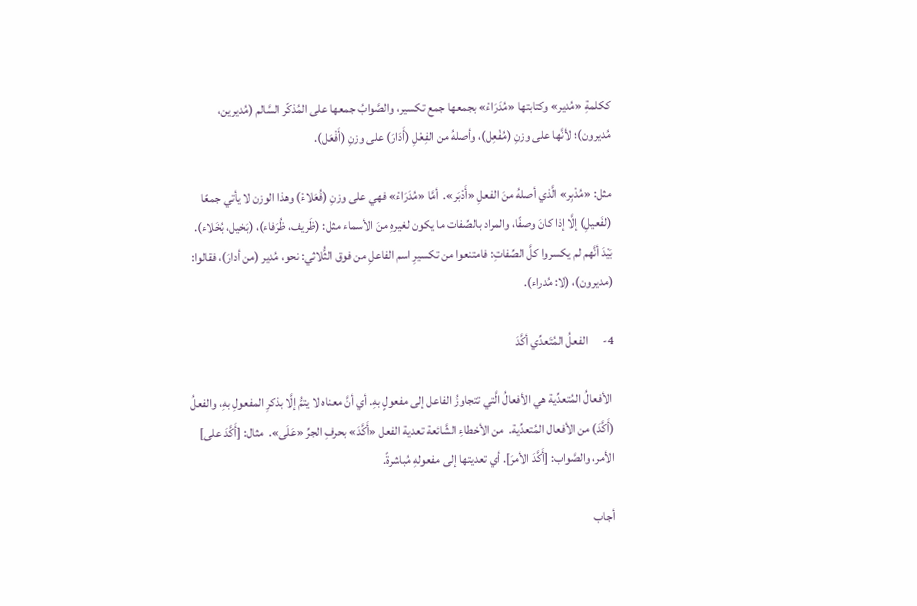ككلمةِ «مُدير» وكتابتها «مُدَرَاءْ» بجمعها جمع تكسير، والصَّوابُ جمعها على المُذكّر السَّالم (مُديرين، مُديرون)؛ لأنَّها على وزنِ (مُفْعِل)، وأصلهُ من الفِعْلِ (أَدَارَ) على وزنِ (أَفْعَل).

مثل: «مُدْبِر» الَّذي أصلهُ منَ الفعلِ «أَدْبَر».  أمَّا «مُدَرَاءْ» فهي على وزنِ (فُعَلاءْ) وهذا الوزن لا يأتي جمعًا (لفَعيلِ) إلَّا إذا كانَ وصفًا، والمراد بالصِّفات ما يكون لغيرهِ منَ الأسماء مثل: (ظَريف، ظُرَفاء)، (بَخيل، بُخَلاء). بَيْدَ أنَّهم لم يكسروا كلَّ الصِّفاتِ: فامتنعوا من تكسيرِ اسم الفاعلِ من فوق الثُّلاثي: نحو، مُدير (من أدارَ)، فقالوا: (مديرون)، (لا: مُدراء).

4-      الفعلُ المُتَعدِّي أكَّدَ

 الأفعالُ المُتعدِّية هي الأفعالُ الَّتي تتجاوزُ الفاعل إلى مفعولٍ بهِ. أي أنَّ معناه لا يتمُّ إلَّا بذكرِ المفعولِ بهِ، والفعلُ (أَكَّدَ) من الأفعال المُتعدِّية.  من الأخطاءِ الشَّائعة تعدية الفعل «أَكَّدَ» بحرفِ الجرِّ «عَلَى».  مثال: [أَكَّدَ على] الأمر، والصَّواب: [أَكَّدَ الأمرَ]. أي تعديتها إلى مفعولهِ مُباشرةً.

أجاب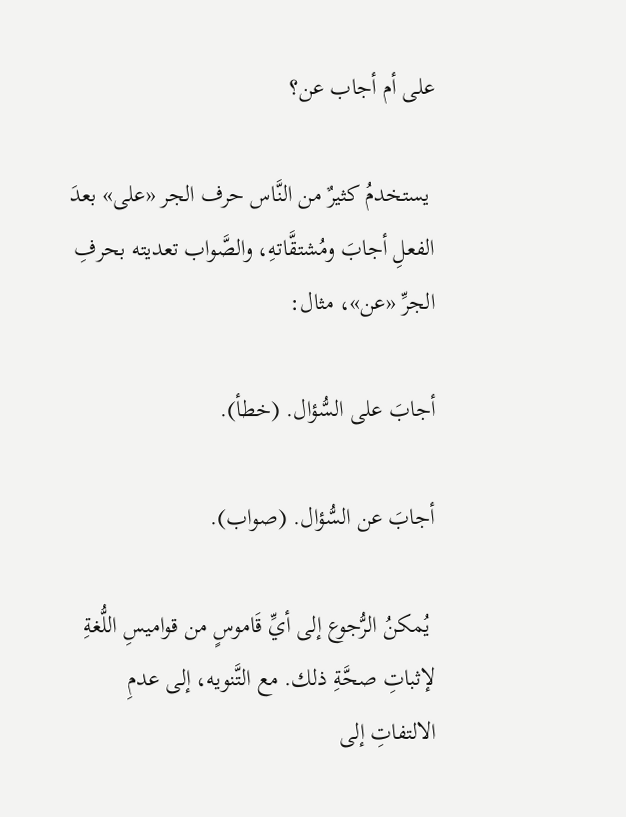على أم أجاب عن؟

 يستخدمُ كثيرٌ من النَّاس حرف الجر «على» بعدَ الفعلِ أجابَ ومُشتقَّاتهِ، والصَّواب تعديته بحرفِ الجرِّ «عن»، مثال:

أجابَ على السُّؤال. (خطأ).

أجابَ عن السُّؤال. (صواب).

 يُمكنُ الرُّجوع إلى أيِّ قَاموسٍ من قواميسِ اللُّغةِ لإثباتِ صحَّةِ ذلك. مع التَّنويه، إلى عدمِ الالتفاتِ إلى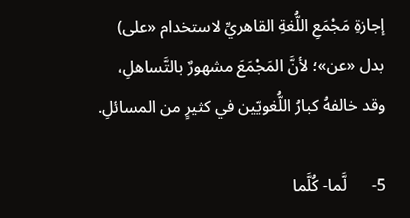إجازةِ مَجْمَعِ اللُّغةِ القاهريِّ لاستخدام «على) بدل «عن»؛ لأنَّ المَجْمَعَ مشهورٌ بالتَّساهلِ، وقد خالفهُ كبارُ اللُّغويّين في كثيرٍ من المسائلِ.

5-      لَّما- كُلَّما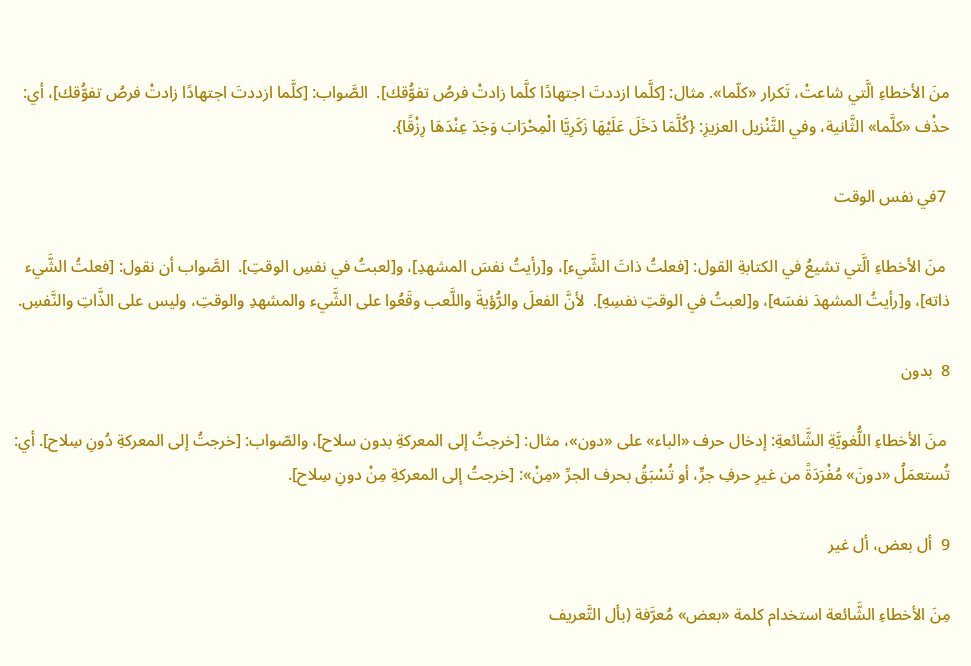منَ الأخطاءِ الَّتي شاعتْ، تَكرار «كلّما». مثال: [كلَّما ازددتَ اجتهادًا كلَّما زادتْ فرصُ تفوُّقك].  الصَّواب: [كلَّما ازددتَ اجتهادًا زادتْ فرصُ تفوُّقك]، أي: حذْف «كلَّما» الثَّانية، وفي التَّنْزيل العزيزِ: {كُلَّمَا دَخَلَ عَلَيْهَا زَكَرِيَّا الْمِحْرَابَ وَجَدَ عِنْدَهَا رِزْقًا}.

 7في نفس الوقت

 منَ الأخطاءِ الَّتي تشيعُ في الكتابةِ القول: [فعلتُ ذاتَ الشَّيء]، و[رأيتُ نفسَ المشهدِ]، و[لعبتُ في نفسِ الوقتِ].  الصَّواب أن نقول: [فعلتُ الشَّيء ذاته]، و[رأيتُ المشهدَ نفسَه]، و[لعبتُ في الوقتِ نفسِهِ].  لأنَّ الفعلَ والرُّؤيةَ واللَّعب وقَعُوا على الشَّيء والمشهدِ والوقتِ، وليس على الذَّاتِ والنَّفسِ.

8  بدون

 منَ الأخطاءِ اللُّغويَّةِ الشَّائعةِ: إدخال حرف «الباء» على «دون»، مثال: [خرجتُ إلى المعركةِ بدون سلاح]، والصّواب: [خرجتُ إلى المعركةِ دُونِ سِلاح]. أي: تُستعمَلُ «دونَ» مُفْرَدَةً من غيرِ حرفِ جرٍّ، أو تُسْبَقُ بحرف الجرِّ «مِنْ»: [خرجتُ إلى المعركةِ مِنْ دونِ سِلاح].

9  أل بعض، أل غير

مِنَ الأخطاءِ الشَّائعة استخدام كلمة «بعض» مُعرَّفة (بأل التَّعريف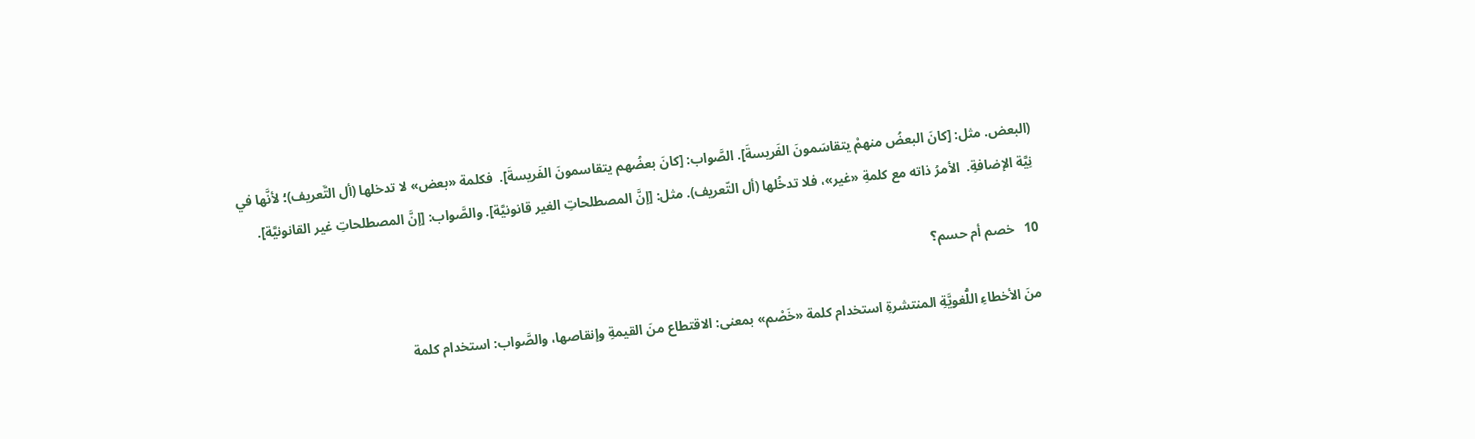(البعض. مثل: [كانَ البعضُ منهمْ يتقاسَمونَ الفَريسةَ]. الصَّواب: [كانَ بعضُهم يتقاسمونَ الفَريسةَ].  فكلمة «بعض» لا تدخلها (أل التَّعريف)؛ لأنَّها في نِيَّة الإضافةِ.  الأمرُ ذاته مع كلمةِ «غير»، فلا تدخُلها (أل التّعريف). مثل: [إنَّ المصطلحاتِ الغير قانونيَّة]. والصَّواب: [إنَّ المصطلحاتِ غير القانونيَّة].

10   خصم أم حسم؟

 منَ الأخطاءِ اللُّغويَّةِ المنتشرةِ استخدام كلمة «خَصْم» بمعنى: الاقتطاع منَ القيمةِ وإنقاصها، والصَّواب: استخدام كلمة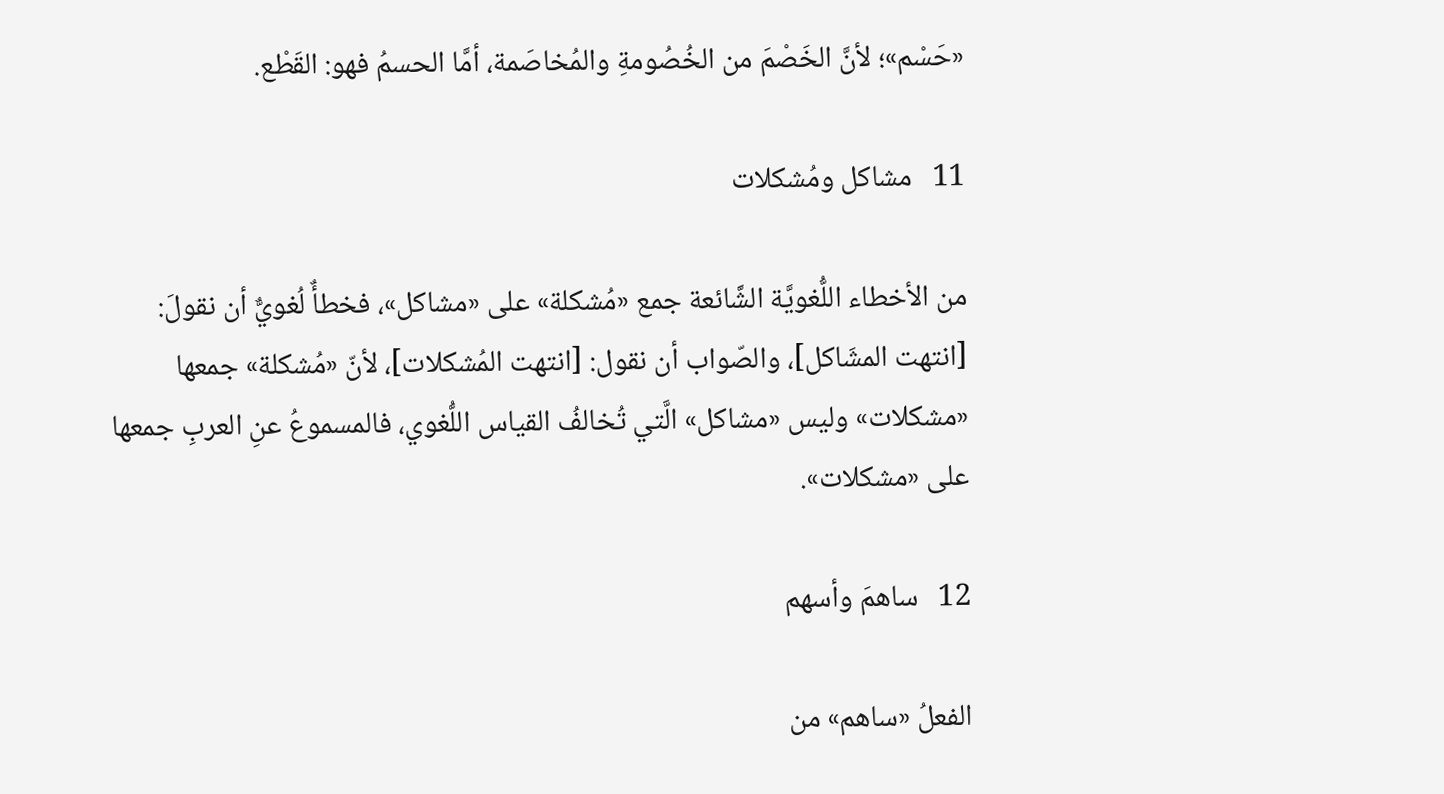«حَسْم»؛ لأنَّ الخَصْمَ من الخُصُومةِ والمُخاصَمة، أمَّا الحسمُ فهو: القَطْع.

11   مشاكل ومُشكلات

من الأخطاء اللُّغويَّة الشَّائعة جمع «مُشكلة» على «مشاكل»، فخطأٌ لُغويٌّ أن نقولَ: [انتهت المشَاكل]، والصّواب أن نقول: [انتهت المُشكلات]، لأنّ «مُشكلة» جمعها «مشكلات» وليس «مشاكل» الَّتي تُخالفُ القياس اللُّغوي، فالمسموعُ عنِ العربِ جمعها على «مشكلات».

12   ساهمَ وأسهم

الفعلُ «ساهم» من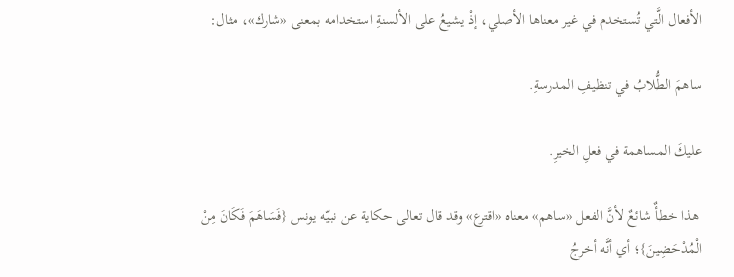الأفعال الَّتي تُستخدم في غير معناها الأصلي، إذْ يشيعُ على الألسنةِ استخدامه بمعنى «شارك»، مثال:

ساهمَ الطُّلابُ في تنظيفِ المدرسةِ.

عليكَ المساهمة في فعلِ الخيرِ.

 هذا خطأٌ شائعٌ لأنَّ الفعل «ساهم» معناه «اقترع» وقد قال تعالى حكاية عن نبيّه يونس {فَسَاهَمَ فَكَانَ مِنْ الْمُدْحَضِينَ}؛ أي أنَّه أخرجُ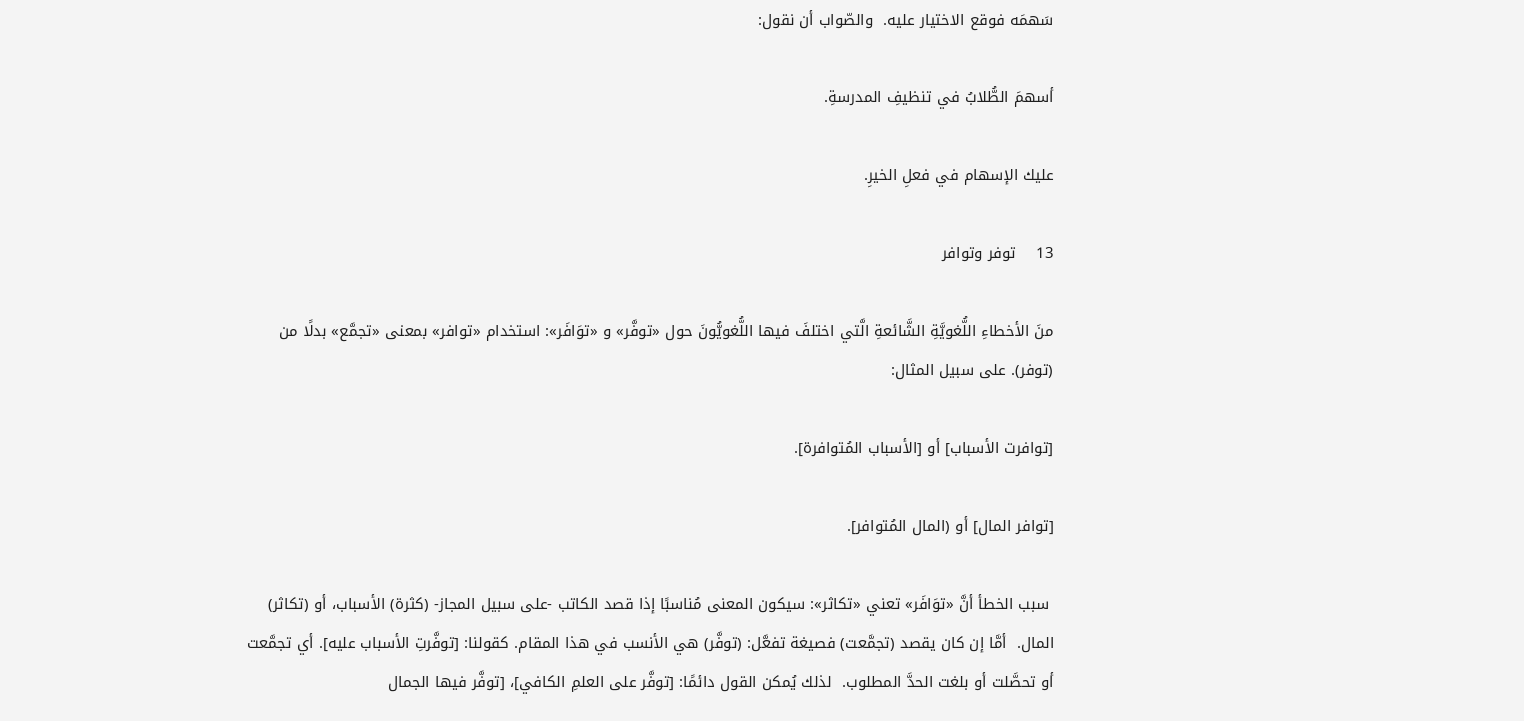سَهمَه فوقع الاختيار عليه.  والصّواب أن نقول:

أسهمَ الطُّلابُ في تنظيفِ المدرسةِ.

عليك الإسهام في فعلِ الخيرِ.

13    توفر وتوافر

منَ الأخطاءِ اللُّغويَّةِ الشَّائعةِ الَّتي اختلفَ فيها اللُّغويُّونَ حول «توفَّر» و «توَافَر»: استخدام «توافر» بمعنى «تجمَّع» بدلًا من (توفر). على سبيل المثال:

[توافرت الأسباب] أو [الأسباب المُتوافرة].

[توافر المال] أو (المال المُتوافر].

 سبب الخطأ أنَّ «توَافَر» تعني «تكاثر»: سيكون المعنى مُناسبًا إذا قصد الكاتب -على سبيل المجاز- (كثرة) الأسباب، أو (تكاثر) المال.  أمَّا إن كان يقصد (تجمَّعت) فصيغة تفعَّل: (توفَّر) هي الأنسب في هذا المقام. كقولنا: [توفَّرتِ الأسباب عليه]. أي تجمَّعت أو تحصَّلت أو بلغت الحدَّ المطلوب.  لذلك يُمكن القول دائمًا: [توفَّر على العلمِ الكافي]، [توفَّر فيها الجمال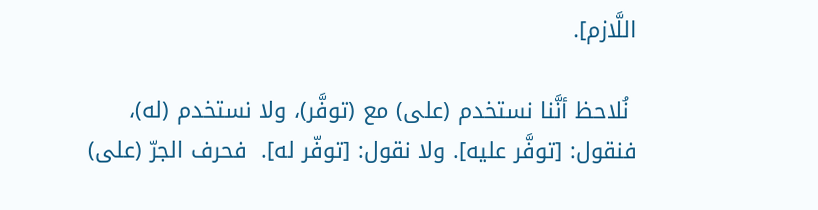اللَّازم].

 نُلاحظ أنَّنا نستخدم (على) مع (توفَّر)، ولا نستخدم (له)، فنقول: [توفَّر عليه]. ولا نقول: [توفّر له].  فحرف الجرّ (على)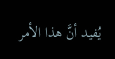يُفيد أنَّ هذا الأمر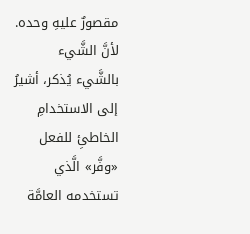مقصورٌ عليهِ وحده.  لأنَّ الشَّيء بالشَّيء يُذكر، أشيرُ إلى الاستخدامِ الخاطئِ للفعل «وفَّر» الَّذي تستخدمه العامَّة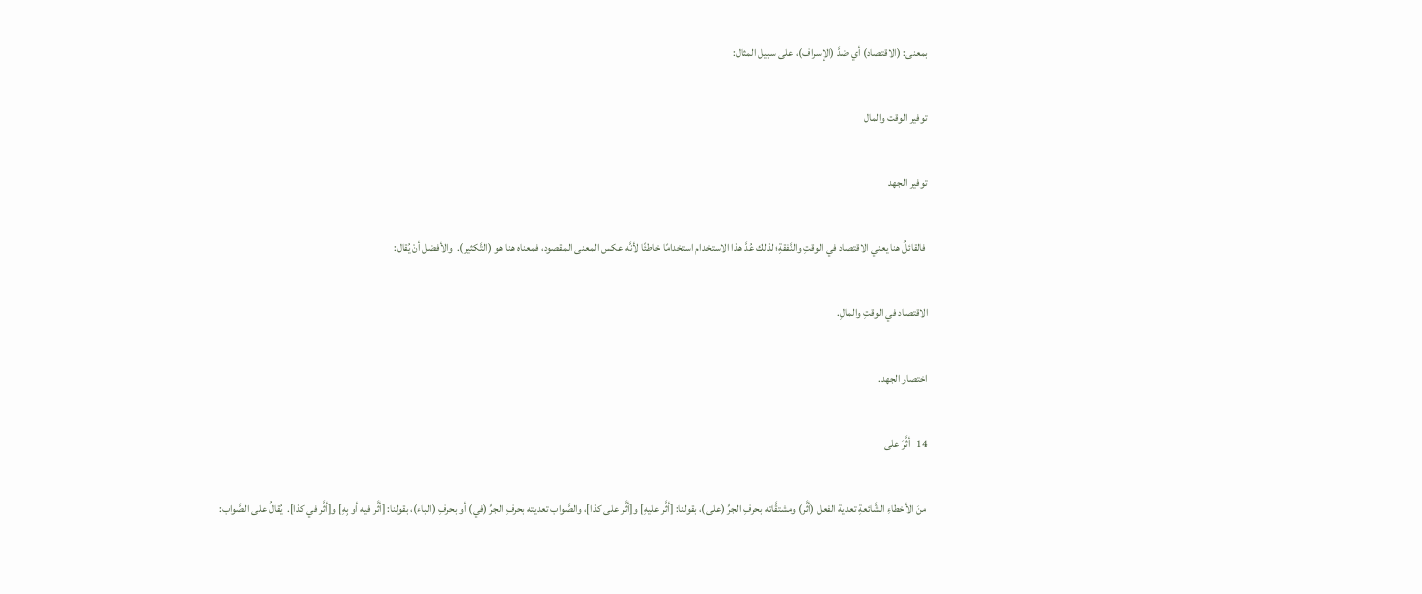بمعنى: (الاقتصاد) أي ضدَّ (الإسراف)، على سبيل المثال:

توفير الوقت والمال

توفير الجهد

 فالقائلُ هنا يعني الاقتصاد في الوقتِ والنَّفقةِ؛ لذلك عُدَّ هذا الاستخدام استخدامًا خاطئًا لأنَّه عكس المعنى المقصود، فمعناه هنا هو (التَّكثير).  والأفضل أنْ يُقال:

الاقتصاد في الوقتِ والمالِ.

اختصار الجهد.

14   أثَّرَ على

 منَ الأخطاءِ الشَّائعةِ تعدية الفعل (أثَّر) ومشتقَّاته بحرفِ الجرِّ (على)، بقولنا: [أثَّر عليهِ] و[أثَّر على كذا]، والصَّواب تعديته بحرفِ الجرِّ (في) أو بحرفِ (الباء)، بقولنا: [أثَّر فيه أو بِهِ] و[أثَّر في كذا].  يُقالُ على الصَّواب: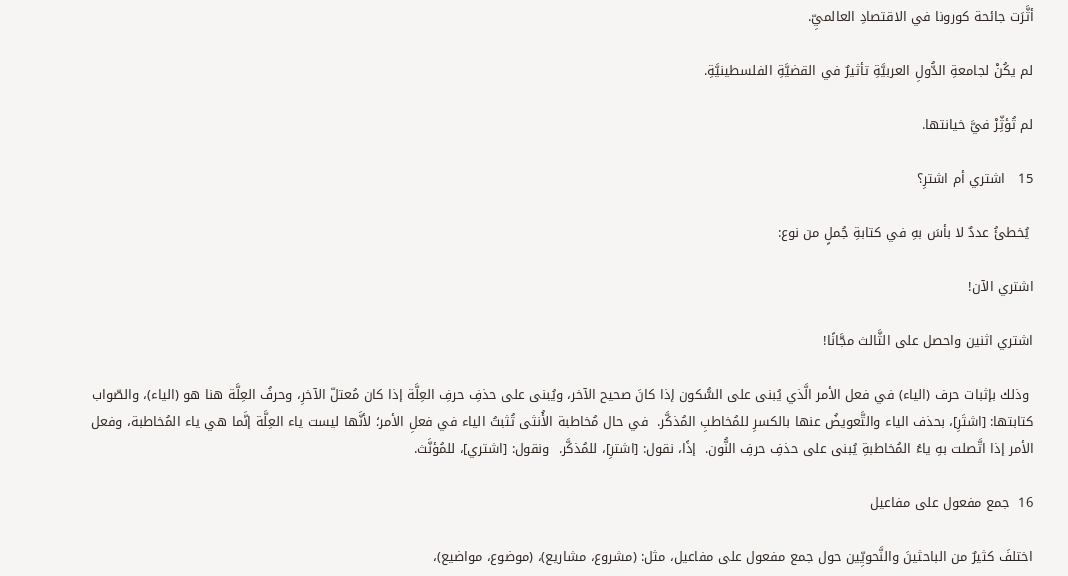أثَّرَت جائحة كورونا في الاقتصادِ العالميِّ.

لم يكُنْ لجامعةِ الدُّولِ العربيَّةِ تأثيرٌ في القضيَّةِ الفلسطينيَّةِ.

لم تُؤثِّرْ فيَّ خيانتها.

15   اشتري أم اشترِ؟

 يُخطئُ عددٌ لا بأسَ بهِ في كتابةِ جُملٍ من نوع:

اشتري الآن!

اشتري اثنين واحصل على الثَّالث مجَّانًا!

 وذلك بإثبات حرف (الياء) في فعل الأمر الَّذي يُبنى على السُّكون إذا كانَ صحيح الآخر، ويُبنى على حذفِ حرفِ العِلَّة إذا كان مُعتلّ الآخرِ، وحرفُ العِلَّة هنا هو (الياء)، والصّواب كتابتها: [اشتَرِ]، بحذف الياء والتَّعويضُ عنها بالكسرِ للمُخاطبِ المُذكَّر.  في حال مُخاطبة الأُنثى تُثبتُ الياء في فعلِ الأمر؛ لأنَّها ليست ياء العِلَّة إنَّما هي ياء المُخاطبة، وفعل الأمر إذا اتَّصلت بهِ ياءُ المُخاطبةِ يُبنى على حذفِ حرفِ النُّون.  إذًا، نقول: [اشترِ]، للمُذكَّر.  ونقول: [اشتري]، للمُؤنَّث.

16  جمع مفعول على مفاعيل

اختلفَ كثيرٌ من الباحثينَ والنَّحويِّين حول جمع مفعول على مفاعيل، مثل: (مشروع، مشاريع)، (موضوع، مواضيع)،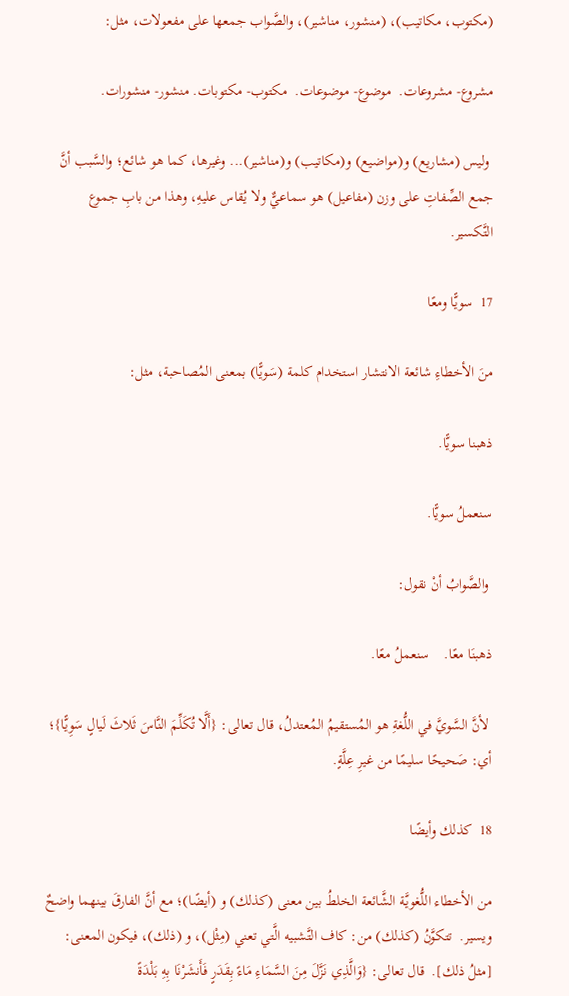(مكتوب، مكاتيب)، (منشور، مناشير)، والصَّواب جمعها على مفعولات، مثل:

مشروع- مشروعات.  موضوع- موضوعات.  مكتوب- مكتوبات. منشور- منشورات.

 وليس (مشاريع) و(مواضيع) و(مكاتيب) و(مناشير)... وغيرها، كما هو شائع؛ والسَّبب أنَّ جمع الصِّفاتِ على وزن (مفاعيل) هو سماعيٌّ ولا يُقاس عليهِ، وهذا من بابِ جموع التَّكسير.

17  سويًّا ومعًا

منَ الأخطاءِ شائعة الانتشار استخدام كلمة (سَويًّا) بمعنى المُصاحبة، مثل:

ذهبنا سويًّا.

سنعملُ سويًّا.

 والصَّوابُ أنْ نقول:

ذهبنَا معًا.    سنعملُ معًا.

 لأنَّ السَّويَّ في اللُّغةِ هو المُستقيمُ المُعتدلُ، قال تعالى: {أَلَّا تُكَلِّمَ النَّاسَ ثَلاثَ لَيالٍ سَوِيًّا}؛ أي: صَحيحًا سليمًا من غيرِ عِلَّةٍ.

18  كذلك وأيضًا

من الأخطاء اللُّغويَّة الشَّائعة الخلطُ بين معنى (كذلك) و (أيضًا)؛ مع أنَّ الفارقَ بينهما واضحٌ ويسير.  تتكوَّنُ (كذلك) من: كاف التَّشبيه الَّتي تعني (مِثْل)، و (ذلك)، فيكون المعنى: [مثلُ ذلك].  قال تعالى: {وَالَّذِي نَزَّلَ مِنَ السَّمَاءِ مَاءً بِقَدَرٍ فَأَنشَرْنَا بِهِ بَلْدَةً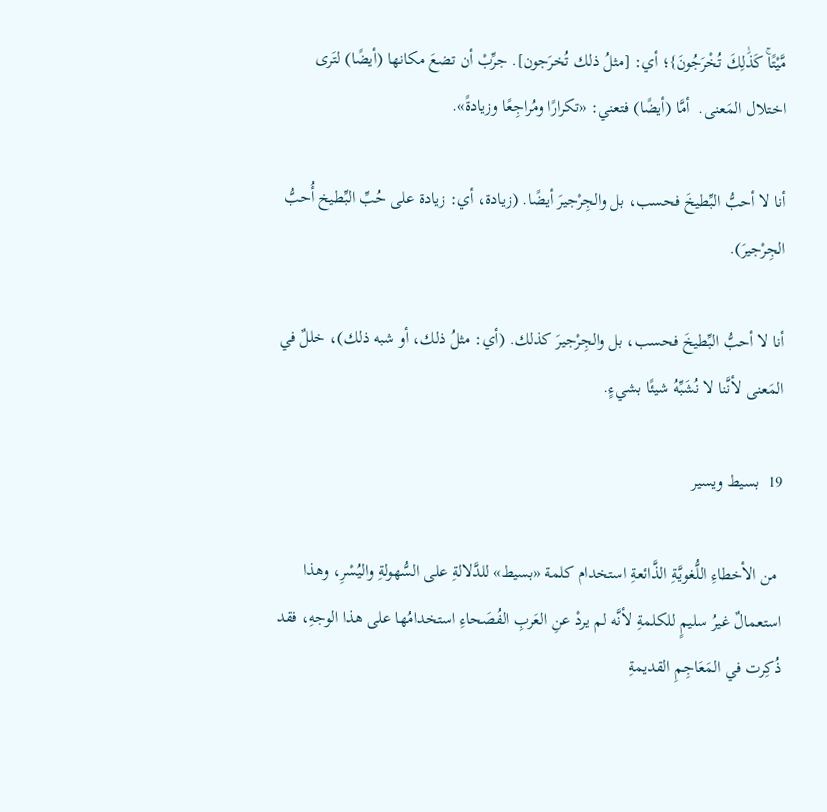مَّيْتًاۚ كَذَٰلِكَ تُخْرَجُونَ}؛ أي: [مثلُ ذلك تُخرَجون]. جرِّبْ أن تضعَ مكانها (أيضًا) لتَرى اختلال المَعنى.  أمَّا (أيضًا) فتعني: «تكرارًا ومُراجِعًا وزيادةً».

أنا لا أحبُّ البِّطيخَ فحسب، بل والجِرْجيرَ أيضًا. (زيادة، أي: زيادة على حُبِّ البِّطيخ أُحبُّ الجِرْجيرَ).

أنا لا أحبُّ البِّطيخَ فحسب، بل والجِرْجيرَ كذلك. (أي: مثلُ ذلك، أو شبه ذلك)، خللٌ في المَعنى لأنَّنا لا نُشَبِّهُ شيئًا بشيءٍ.

19  بسيط ويسير

 من الأخطاءِ اللُّغويَّةِ الذَّائعةِ استخدام كلمة «بسيط» للدَّلالةِ على السُّهولةِ واليُسْرِ، وهذا استعمالٌ غيرُ سليمٍ للكلمةِ لأنَّه لم يردْ عنِ العَربِ الفُصَحاءِ استخدامُها على هذا الوجهِ، فقد ذُكِرت في المَعَاجِمِ القديمةِ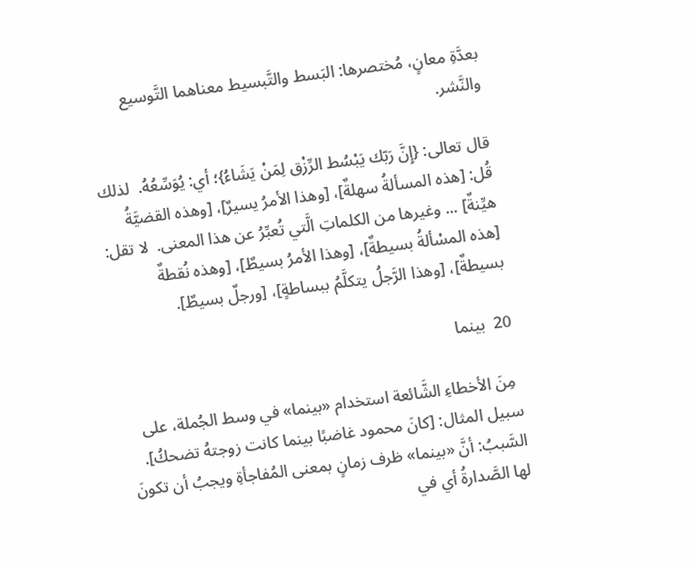بعدَّةِ معانٍ، مُختصرها: البَسط والتَّبسيط معناهما التَّوسيع والنَّشر.

قال تعالى: {إِنَّ رَبّك يَبْسُط الرِّزْق لِمَنْ يَشَاءُ}؛ أي: يُوَسِّعُهُ.  لذلك قُل: [هذه المسألةُ سهلةٌ]، [وهذا الأمرُ يسيرٌ]، [وهذه القضيَّةُ هيِّنةٌ] ... وغيرها من الكلماتِ الَّتي تُعبِّرُ عن هذا المعنى.  لا تقل: [هذه المسْألةُ بسيطةٌ]، [وهذا الأمرُ بسيطٌ]، [وهذه نُقطةٌ بسيطةٌ]، [وهذا الرَّجلُ يتكلَّمُ ببساطةٍ]، [ورجلٌ بسيطٌ].

20  بينما

 مِنَ الأخطاءِ الشَّائعة استخدام «بينما» في وسط الجُملة، على سبيل المثال: [كانَ محمود غاضبًا بينما كانت زوجتهُ تضحكُ]. السَّببُ: أنَّ «بينما» ظرف زمانٍ بمعنى المُفاجأةِ ويجبُ أن تكونَ لها الصَّدارةُ أي في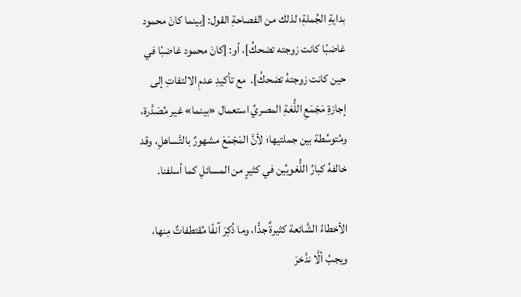بدايةِ الجُملةِ؛ لذلك من الفصاحةِ القول: [بينما كانَ محمود غاضبًا كانت زوجته تضحكُ]، أو: [كانَ محمود غاضبًا في حين كانت زوجتهُ تضحكُ].  مع تأكيدِ عدمِ الالتفاتِ إلى إجازةِ مَجْمَعِ اللُّغةِ المصريِّ استعمال «بينما» غير مُصَدَّرة، ومُتوسِّطة بين جملتيها؛ لأنَّ المَجْمَعَ مشهورٌ بالتَّساهلِ، وقد خالفهُ كبارُ اللُّغويِّين في كثيرٍ من المسائلِ كما أسلفنا.

الأخطاءُ الشَّائعة كثيرةٌ جدًّا، وما ذُكِرَ آنفًا مُقتطفاتٌ مِنها، ويجبُ ألَّا ندَّخرَ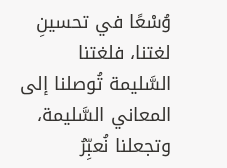وُسْعًا في تحسينِ لغتنا، فلغتنا السَّليمة تُوصلنا إلى المعاني السَّليمة، وتجعلنا نُعبِّرُ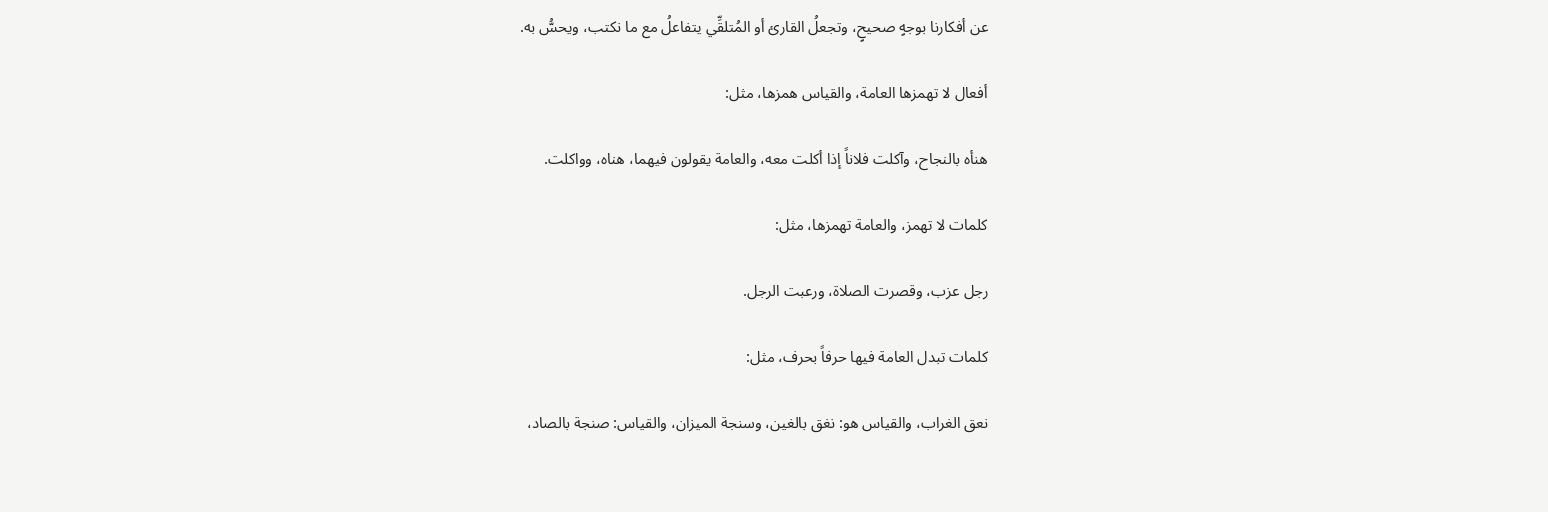عن أفكارنا بوجهٍ صحيحٍ، وتجعلُ القارئ أو المُتلقِّي يتفاعلُ مع ما نكتب، ويحسُّ به.

أفعال لا تهمزها العامة، والقياس همزها، مثل:

هنأه بالنجاح، وآكلت فلاناً إذا أكلت معه، والعامة يقولون فيهما، هناه، وواكلت.

كلمات لا تهمز، والعامة تهمزها، مثل:

رجل عزب، وقصرت الصلاة، ورعبت الرجل.

كلمات تبدل العامة فيها حرفاً بحرف، مثل:

نعق الغراب، والقياس هو: نغق بالغين، وسنجة الميزان، والقياس: صنجة بالصاد،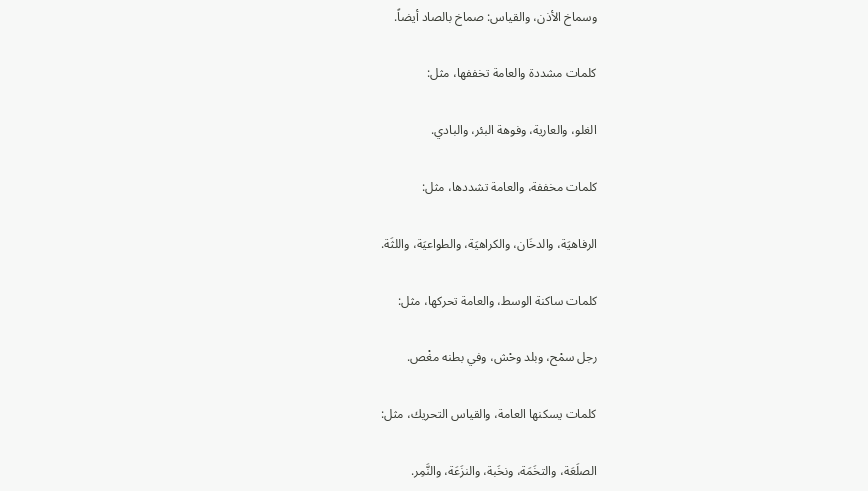وسماخ الأذن، والقياس: صماخ بالصاد أيضاً.

كلمات مشددة والعامة تخففها، مثل:

الغلو، والعارية، وفوهة البئر، والبادي.

كلمات مخففة، والعامة تشددها، مثل:

الرفاهيَة، والدخَان، والكراهيَة، والطواعيَة، واللثَة.

كلمات ساكنة الوسط، والعامة تحركها، مثل:

رجل سمْح، وبلد وحْش، وفي بطنه مغْص.

كلمات يسكنها العامة، والقياس التحريك، مثل:

الصلَعَة، والتخَمَة، ونخَبة، والنزَعَة، والنَّمِر.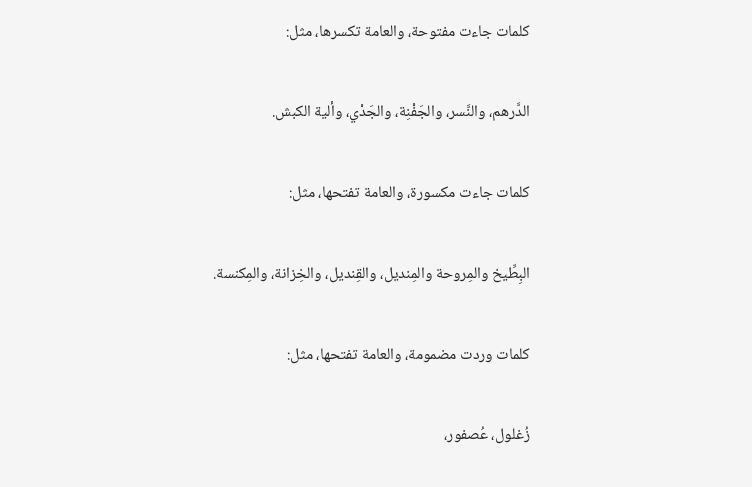كلمات جاءت مفتوحة، والعامة تكسرها، مثل:

الدَّرهم، والنَّسر، والجَفْنِة، والجَدْي، وألية الكبش.

كلمات جاءت مكسورة، والعامة تفتحها، مثل:

البِطِّيخ والمِروحة والمِنديل، والقِنديل، والخِزانة، والمِكنسة.

كلمات وردت مضمومة، والعامة تفتحها، مثل:

زُغلول، عُصفور،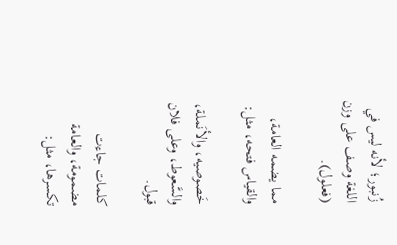زُنبور؛ لأنه ليس في اللغة وصف على وزن (فعلول).

مما يضمه العامة، والقياس فتحه، مثل:

خَصوصيه، والأنَملة، والسَّعوط، وعلى فلان قبول.

كلمات جاءت مضمومة، والعامة تكسرها، مثل: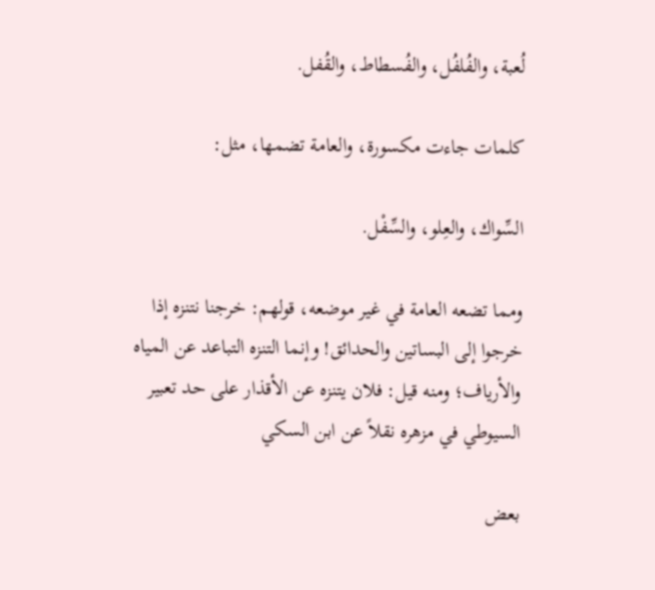لُعبة، والفُلفُل، والفُسطاط، والقُفل.

كلمات جاءت مكسورة، والعامة تضمها، مثل:

السِّواك، والعِلو، والسِّفْل.

ومما تضعه العامة في غير موضعه، قولهم: خرجنا نتنزه إذا خرجوا إلى البساتين والحدائق! وإنما التنزه التباعد عن المياه والأرياف؛ ومنه قيل: فلان يتنزه عن الأقذار على حد تعبير السيوطي في مزهره نقلاً عن ابن السكي

بعض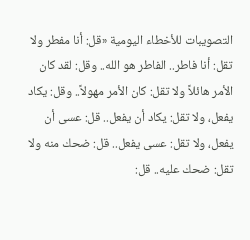التصويبات للأخطاء اليومية «قل: أنا مفطر ولا تقل: أنا فاطر.. الفاطر هو الله.. وقل: لقد كان الأمر هائلاً ولا تقل: كان الأمر مهولاً.. وقل: يكاد يفعل، ولا تقل: يكاد أن يفعل.. قل: عسى أن يفعل، ولا تقل: عسى يفعل.. قل: ضحك منه ولا تقل: ضحك عليه.. قل: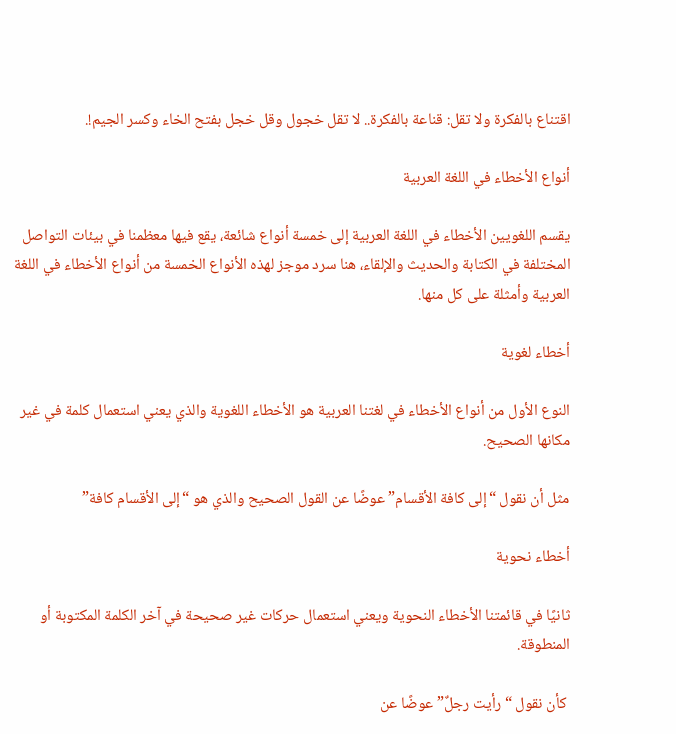اقتناع بالفكرة ولا تقل: قناعة بالفكرة.. لا تقل خجول وقل خجل بفتح الخاء وكسر الجيم!.

أنواع الأخطاء في اللغة العربية

يقسم اللغويين الأخطاء في اللغة العربية إلى خمسة أنواع شائعة، يقع فيها معظمنا في بيئات التواصل المختلفة في الكتابة والحديث والإلقاء، هنا سرد موجز لهذه الأنواع الخمسة من أنواع الأخطاء في اللغة العربية وأمثلة على كل منها.

أخطاء لغوية

النوع الأول من أنواع الأخطاء في لغتنا العربية هو الأخطاء اللغوية والذي يعني استعمال كلمة في غير مكانها الصحيح.

مثل أن نقول “إلى كافة الأقسام” عوضًا عن القول الصحيح والذي هو “إلى الأقسام كافة”

أخطاء نحوية

ثانيًا في قائمتنا الأخطاء النحوية ويعني استعمال حركات غير صحيحة في آخر الكلمة المكتوبة أو المنطوقة.

 كأن نقول “رأيت رجلٌ” عوضًا عن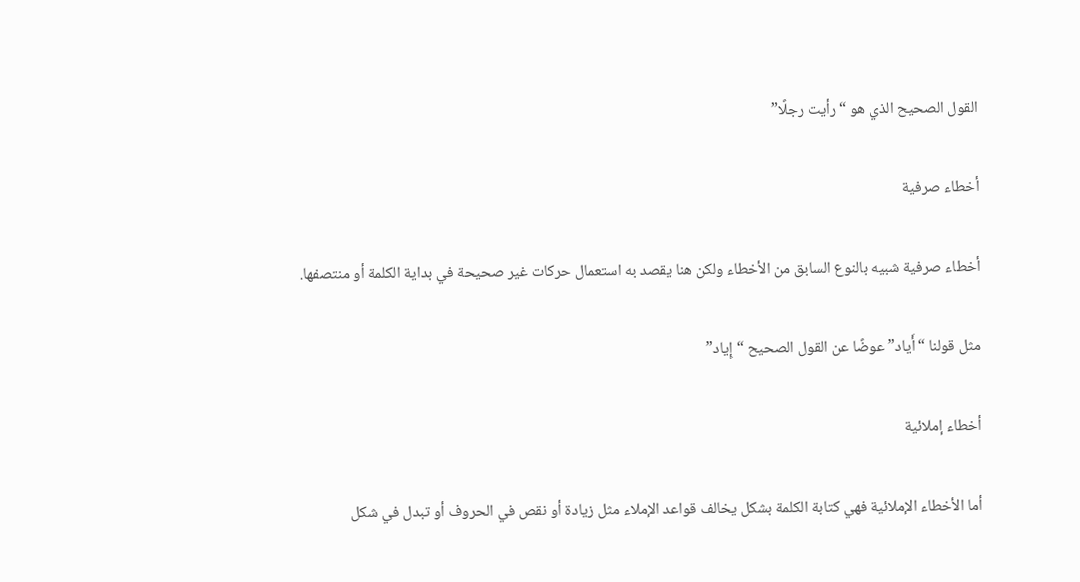القول الصحيح الذي هو “رأيت رجلًا”

أخطاء صرفية

أخطاء صرفية شبيه بالنوع السابق من الأخطاء ولكن هنا يقصد به استعمال حركات غير صحيحة في بداية الكلمة أو منتصفها.

مثل قولنا “أَياد” عوضًا عن القول الصحيح “إِياد”

أخطاء إملائية

أما الأخطاء الإملائية فهي كتابة الكلمة بشكل يخالف قواعد الإملاء مثل زيادة أو نقص في الحروف أو تبدل في شكل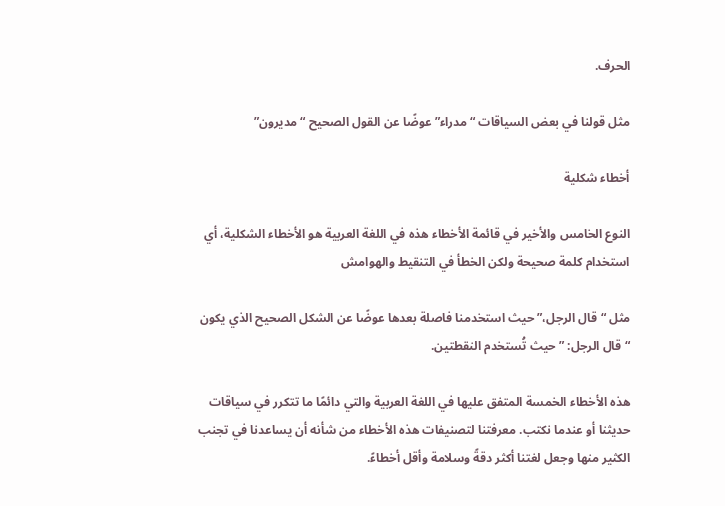الحرف.

مثل قولنا في بعض السياقات “مدراء” عوضًا عن القول الصحيح “مديرون”

أخطاء شكلية

النوع الخامس والأخير في قائمة الأخطاء هذه في اللغة العربية هو الأخطاء الشكلية، أي استخدام كلمة صحيحة ولكن الخطأ في التنقيط والهوامش

مثل “قال الرجل،” حيث استخدمنا فاصلة بعدها عوضًا عن الشكل الصحيح الذي يكون “قال الرجل: ” حيث تُستخدم النقطتين.

هذه الأخطاء الخمسة المتفق عليها في اللغة العربية والتي دائمًا ما تتكرر في سياقات حديثنا أو عندما نكتب. معرفتنا لتصنيفات هذه الأخطاء من شأنه أن يساعدنا في تجنب الكثير منها وجعل لغتنا أكثر دقةً وسلامة وأقل أخطاءً.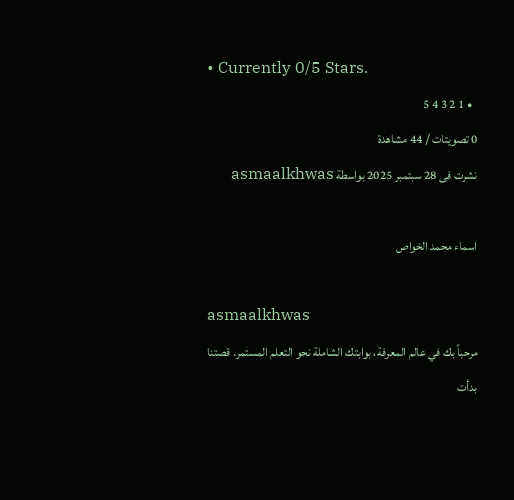• Currently 0/5 Stars.
  • 1 2 3 4 5
0 تصويتات / 44 مشاهدة
نشرت فى 28 سبتمبر 2025 بواسطة asmaalkhwas

اسماء محمد الخواص

asmaalkhwas
مرحباً بك في عالم المعرفة، بوابتك الشاملة نحو التعلم المستمر. قصتنا بدأت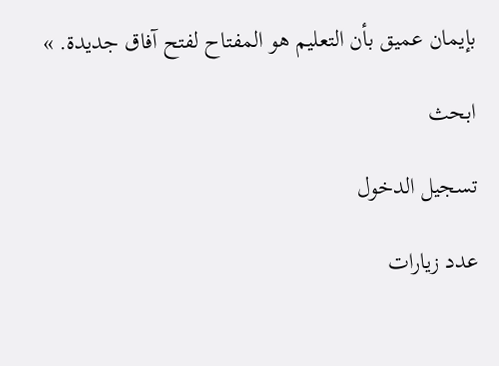بإيمان عميق بأن التعليم هو المفتاح لفتح آفاق جديدة. »

ابحث

تسجيل الدخول

عدد زيارات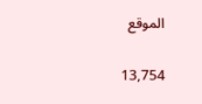الموقع

13,754